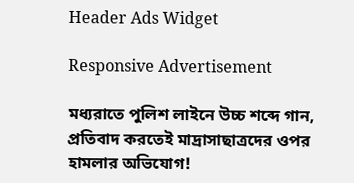Header Ads Widget

Responsive Advertisement

মধ্যরাতে পুলিশ লাইনে উচ্চ শব্দে গান, প্রতিবাদ করতেই মাদ্রাসাছাত্রদের ওপর হামলার অভিযোগ!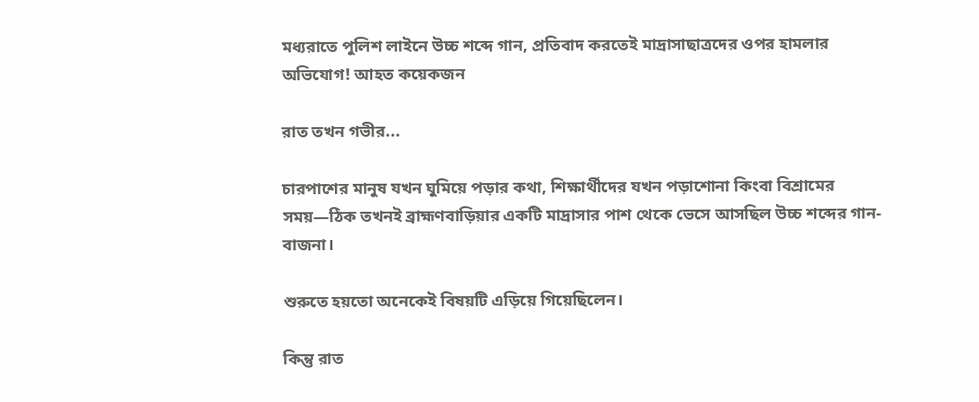মধ্যরাতে পুলিশ লাইনে উচ্চ শব্দে গান, প্রতিবাদ করতেই মাদ্রাসাছাত্রদের ওপর হামলার অভিযোগ! আহত কয়েকজন

রাত তখন গভীর...

চারপাশের মানুষ যখন ঘুমিয়ে পড়ার কথা, শিক্ষার্থীদের যখন পড়াশোনা কিংবা বিশ্রামের সময়—ঠিক তখনই ব্রাহ্মণবাড়িয়ার একটি মাদ্রাসার পাশ থেকে ভেসে আসছিল উচ্চ শব্দের গান-বাজনা।

শুরুতে হয়তো অনেকেই বিষয়টি এড়িয়ে গিয়েছিলেন।

কিন্তু রাত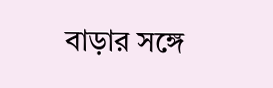বাড়ার সঙ্গে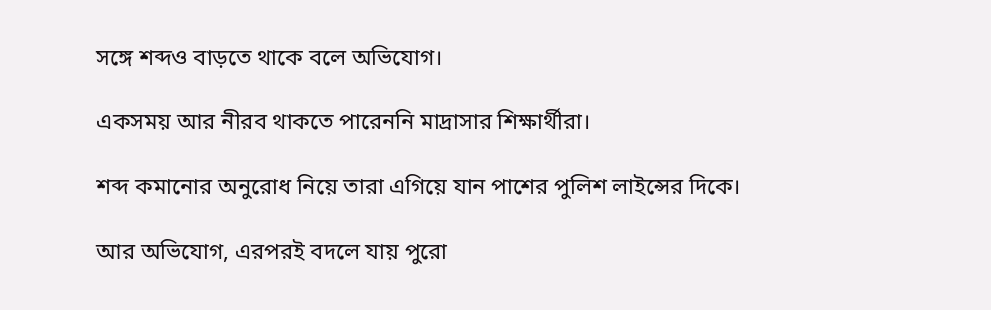সঙ্গে শব্দও বাড়তে থাকে বলে অভিযোগ।

একসময় আর নীরব থাকতে পারেননি মাদ্রাসার শিক্ষার্থীরা।

শব্দ কমানোর অনুরোধ নিয়ে তারা এগিয়ে যান পাশের পুলিশ লাইন্সের দিকে।

আর অভিযোগ, এরপরই বদলে যায় পুরো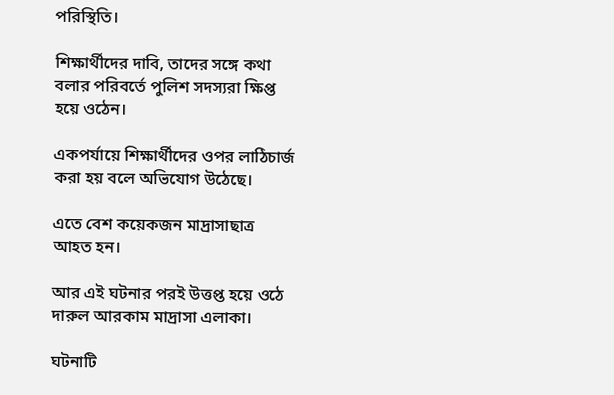পরিস্থিতি।

শিক্ষার্থীদের দাবি, তাদের সঙ্গে কথা বলার পরিবর্তে পুলিশ সদস্যরা ক্ষিপ্ত হয়ে ওঠেন।

একপর্যায়ে শিক্ষার্থীদের ওপর লাঠিচার্জ করা হয় বলে অভিযোগ উঠেছে।

এতে বেশ কয়েকজন মাদ্রাসাছাত্র আহত হন।

আর এই ঘটনার পরই উত্তপ্ত হয়ে ওঠে দারুল আরকাম মাদ্রাসা এলাকা।

ঘটনাটি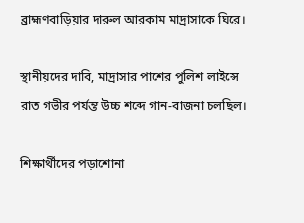ব্রাহ্মণবাড়িয়ার দারুল আরকাম মাদ্রাসাকে ঘিরে।

স্থানীয়দের দাবি, মাদ্রাসার পাশের পুলিশ লাইন্সে রাত গভীর পর্যন্ত উচ্চ শব্দে গান-বাজনা চলছিল।

শিক্ষার্থীদের পড়াশোনা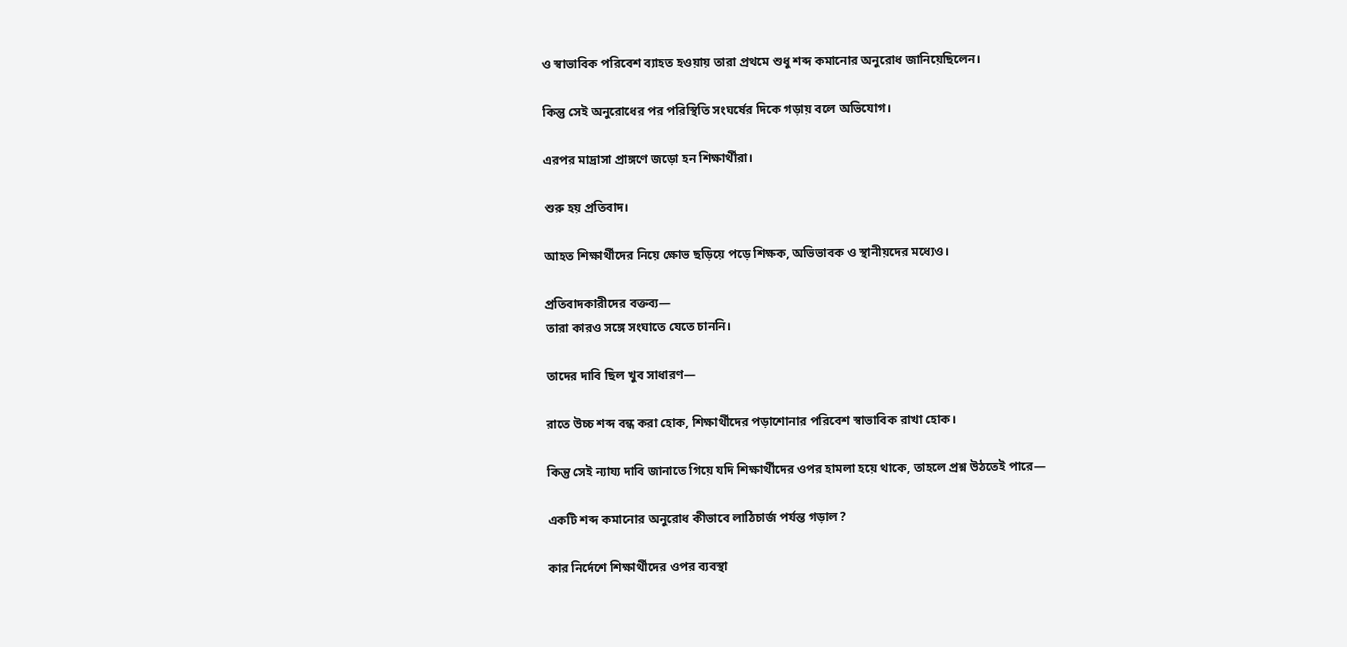ও স্বাভাবিক পরিবেশ ব্যাহত হওয়ায় তারা প্রথমে শুধু শব্দ কমানোর অনুরোধ জানিয়েছিলেন।

কিন্তু সেই অনুরোধের পর পরিস্থিতি সংঘর্ষের দিকে গড়ায় বলে অভিযোগ।

এরপর মাদ্রাসা প্রাঙ্গণে জড়ো হন শিক্ষার্থীরা।

শুরু হয় প্রতিবাদ।

আহত শিক্ষার্থীদের নিয়ে ক্ষোভ ছড়িয়ে পড়ে শিক্ষক, অভিভাবক ও স্থানীয়দের মধ্যেও।

প্রতিবাদকারীদের বক্তব্য—
তারা কারও সঙ্গে সংঘাতে যেতে চাননি।

তাদের দাবি ছিল খুব সাধারণ—

রাতে উচ্চ শব্দ বন্ধ করা হোক, শিক্ষার্থীদের পড়াশোনার পরিবেশ স্বাভাবিক রাখা হোক।

কিন্তু সেই ন্যায্য দাবি জানাতে গিয়ে যদি শিক্ষার্থীদের ওপর হামলা হয়ে থাকে, তাহলে প্রশ্ন উঠতেই পারে—

একটি শব্দ কমানোর অনুরোধ কীভাবে লাঠিচার্জ পর্যন্ত গড়াল?

কার নির্দেশে শিক্ষার্থীদের ওপর ব্যবস্থা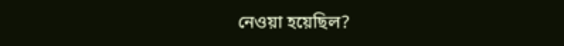নেওয়া হয়েছিল?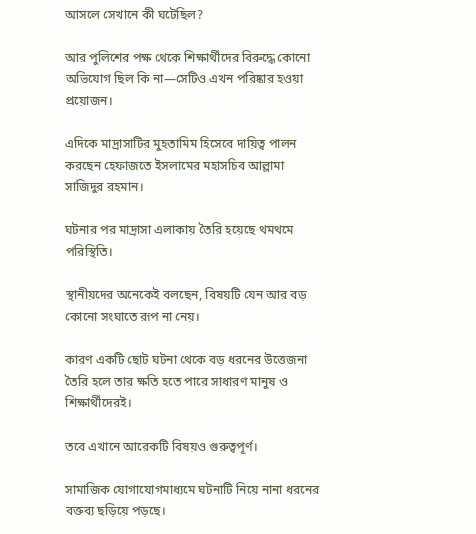আসলে সেখানে কী ঘটেছিল?

আর পুলিশের পক্ষ থেকে শিক্ষার্থীদের বিরুদ্ধে কোনো অভিযোগ ছিল কি না—সেটিও এখন পরিষ্কার হওয়া প্রয়োজন।

এদিকে মাদ্রাসাটির মুহতামিম হিসেবে দায়িত্ব পালন করছেন হেফাজতে ইসলামের মহাসচিব আল্লামা সাজিদুর রহমান।

ঘটনার পর মাদ্রাসা এলাকায় তৈরি হয়েছে থমথমে পরিস্থিতি।

স্থানীয়দের অনেকেই বলছেন, বিষয়টি যেন আর বড় কোনো সংঘাতে রূপ না নেয়।

কারণ একটি ছোট ঘটনা থেকে বড় ধরনের উত্তেজনা তৈরি হলে তার ক্ষতি হতে পারে সাধারণ মানুষ ও শিক্ষার্থীদেরই।

তবে এখানে আরেকটি বিষয়ও গুরুত্বপূর্ণ।

সামাজিক যোগাযোগমাধ্যমে ঘটনাটি নিয়ে নানা ধরনের বক্তব্য ছড়িয়ে পড়ছে।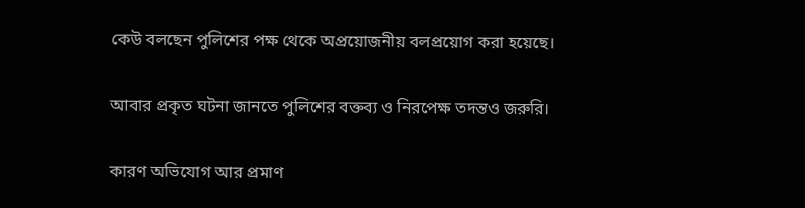কেউ বলছেন পুলিশের পক্ষ থেকে অপ্রয়োজনীয় বলপ্রয়োগ করা হয়েছে।

আবার প্রকৃত ঘটনা জানতে পুলিশের বক্তব্য ও নিরপেক্ষ তদন্তও জরুরি।

কারণ অভিযোগ আর প্রমাণ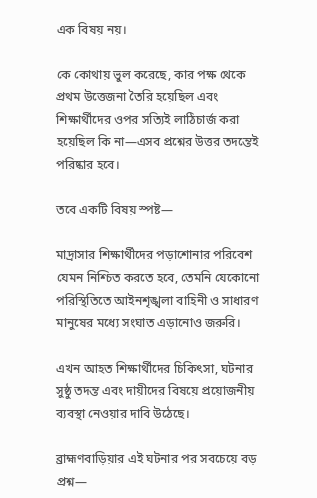এক বিষয় নয়।

কে কোথায় ভুল করেছে, কার পক্ষ থেকে প্রথম উত্তেজনা তৈরি হয়েছিল এবং শিক্ষার্থীদের ওপর সত্যিই লাঠিচার্জ করা হয়েছিল কি না—এসব প্রশ্নের উত্তর তদন্তেই পরিষ্কার হবে।

তবে একটি বিষয় স্পষ্ট—

মাদ্রাসার শিক্ষার্থীদের পড়াশোনার পরিবেশ যেমন নিশ্চিত করতে হবে, তেমনি যেকোনো পরিস্থিতিতে আইনশৃঙ্খলা বাহিনী ও সাধারণ মানুষের মধ্যে সংঘাত এড়ানোও জরুরি।

এখন আহত শিক্ষার্থীদের চিকিৎসা, ঘটনার সুষ্ঠু তদন্ত এবং দায়ীদের বিষয়ে প্রয়োজনীয় ব্যবস্থা নেওয়ার দাবি উঠেছে।

ব্রাহ্মণবাড়িয়ার এই ঘটনার পর সবচেয়ে বড় প্রশ্ন—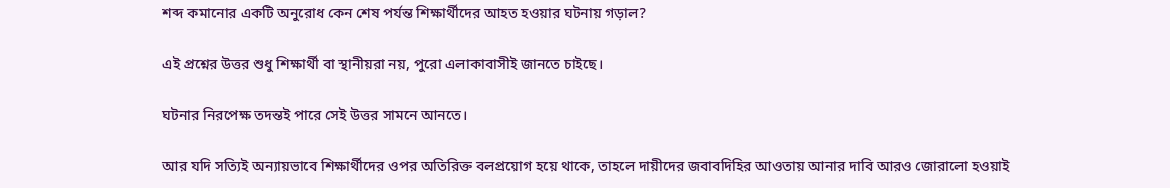শব্দ কমানোর একটি অনুরোধ কেন শেষ পর্যন্ত শিক্ষার্থীদের আহত হওয়ার ঘটনায় গড়াল?

এই প্রশ্নের উত্তর শুধু শিক্ষার্থী বা স্থানীয়রা নয়, পুরো এলাকাবাসীই জানতে চাইছে।

ঘটনার নিরপেক্ষ তদন্তই পারে সেই উত্তর সামনে আনতে।

আর যদি সত্যিই অন্যায়ভাবে শিক্ষার্থীদের ওপর অতিরিক্ত বলপ্রয়োগ হয়ে থাকে, তাহলে দায়ীদের জবাবদিহির আওতায় আনার দাবি আরও জোরালো হওয়াই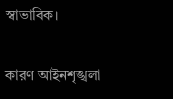স্বাভাবিক।

কারণ আইনশৃঙ্খলা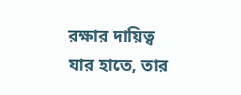রক্ষার দায়িত্ব যার হাতে, তার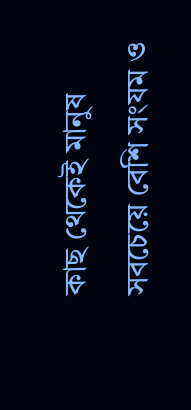কাছ থেকেই মানুষ সবচেয়ে বেশি সংযম ও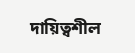দায়িত্বশীল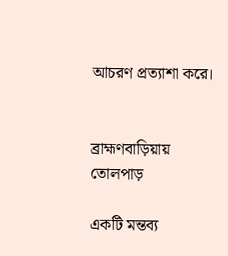আচরণ প্রত্যাশা করে।


ব্রাহ্মণবাড়িয়ায় তোলপাড়

একটি মন্তব্য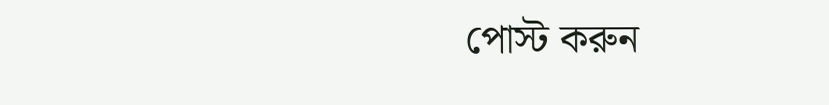পোস্ট করুন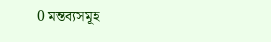0 মন্তব্যসমূহ